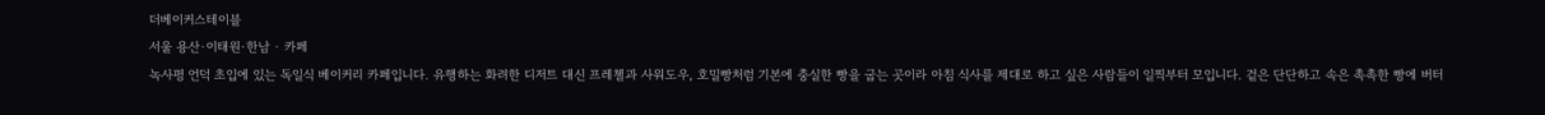더베이커스테이블
서울 용산·이태원·한남 · 카페
녹사평 언덕 초입에 있는 독일식 베이커리 카페입니다. 유행하는 화려한 디저트 대신 프레첼과 사워도우, 호밀빵처럼 기본에 충실한 빵을 굽는 곳이라 아침 식사를 제대로 하고 싶은 사람들이 일찍부터 모입니다. 겉은 단단하고 속은 촉촉한 빵에 버터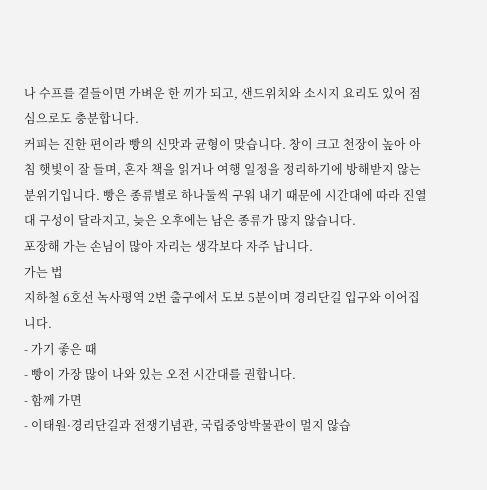나 수프를 곁들이면 가벼운 한 끼가 되고, 샌드위치와 소시지 요리도 있어 점심으로도 충분합니다.
커피는 진한 편이라 빵의 신맛과 균형이 맞습니다. 창이 크고 천장이 높아 아침 햇빛이 잘 들며, 혼자 책을 읽거나 여행 일정을 정리하기에 방해받지 않는 분위기입니다. 빵은 종류별로 하나둘씩 구워 내기 때문에 시간대에 따라 진열대 구성이 달라지고, 늦은 오후에는 남은 종류가 많지 않습니다.
포장해 가는 손님이 많아 자리는 생각보다 자주 납니다.
가는 법
지하철 6호선 녹사평역 2번 출구에서 도보 5분이며 경리단길 입구와 이어집니다.
- 가기 좋은 때
- 빵이 가장 많이 나와 있는 오전 시간대를 권합니다.
- 함께 가면
- 이태원·경리단길과 전쟁기념관, 국립중앙박물관이 멀지 않습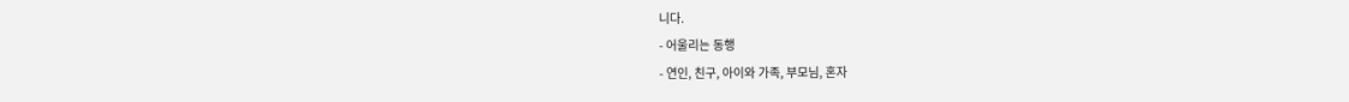니다.
- 어울리는 동행
- 연인, 친구, 아이와 가족, 부모님, 혼자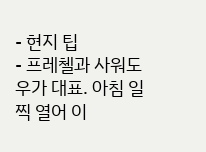- 현지 팁
- 프레첼과 사워도우가 대표. 아침 일찍 열어 이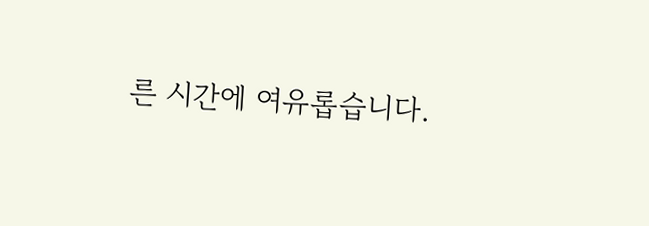른 시간에 여유롭습니다.